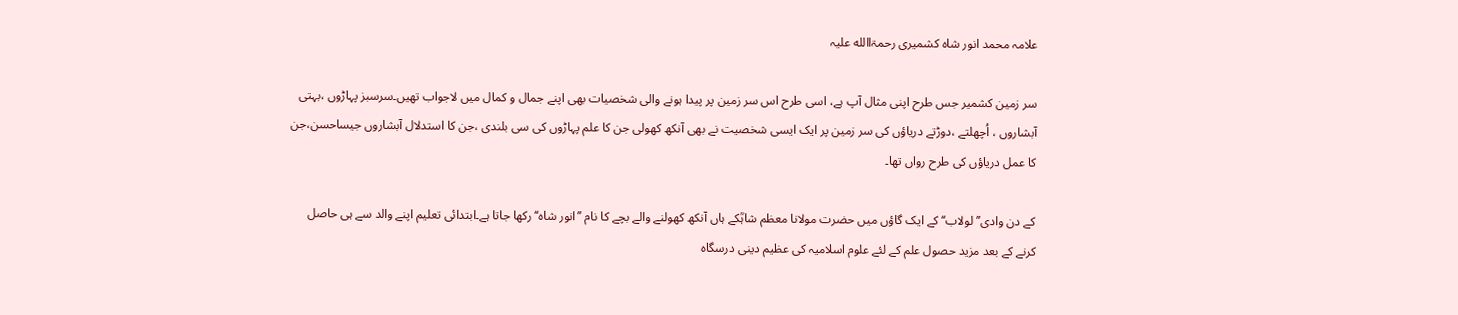علامہ محمد انور شاہ کشمیری رحمۃاالله علیہ

سر زمین کشمیر جس طرح اپنی مثال آپ ہے، اسی طرح اس سر زمین پر پیدا ہونے والی شخصیات بھی اپنے جمال و کمال میں لاجواب تھیں۔سرسبز پہاڑوں ،بہتی آبشاروں ، اُچھلتے ،دوڑتے دریاؤں کی سر زمین پر ایک ایسی شخصیت نے بھی آنکھ کھولی جن کا علم پہاڑوں کی سی بلندی ،جن کا استدلال آبشاروں جیساحسن،جن کا عمل دریاؤں کی طرح رواں تھا۔

کے دن وادی’’ لولاب‘‘ کے ایک گاؤں میں حضرت مولانا معظم شاہؒکے ہاں آنکھ کھولنے والے بچے کا نام ’’انور شاہ‘‘ رکھا جاتا ہے۔ابتدائی تعلیم اپنے والد سے ہی حاصل کرنے کے بعد مزید حصول علم کے لئے علوم اسلامیہ کی عظیم دینی درسگاہ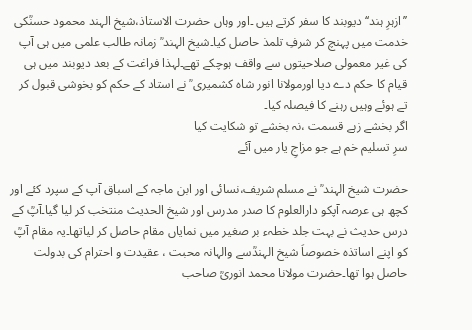’’ازہرِ ہند‘‘ دیوبند کا سفر کرتے ہیں ۔اور وہاں حضرت الاستاذ،شیخ الہند محمود حسنؒکی خدمت میں پہنچ کر شرفِ تلمذ حاصل کیا۔شیخ الہند ؒ زمانہ طالب علمی میں ہی آپ کی غیر معمولی صلاحیتوں سے واقف ہوچکے تھے۔لہذا فراغت کے بعد دیوبند میں ہی قیام کا حکم دے دیا اورمولانا انور شاہ کشمیری ؒ نے استاد کے حکم کو بخوشی قبول کر تے ہوئے وہیں رہنے کا فیصلہ کیا۔
اگر بخشے زہے قسمت ،نہ بخشے تو شکایت کیا
سرِ تسلیم خم ہے جو مزاجِ یار میں آئے

حضرت شیخ الہند ؒ نے مسلم شریف،نسائی اور ابن ماجہ کے اسباق آپ کے سپرد کئے اور کچھ ہی عرصہ آپکو دارالعلوم کا صدر مدرس اور شیخ الحدیث منتخب کر لیا گیا۔آپؒ کے درس حدیث نے بہت جلد خطہء بر صغیر میں نمایاں مقام حاصل کر لیاتھا۔یہ مقام آپؒ کو اپنے اساتذہ خصوصاَ شیخ الہندؒسے والہانہ محبت ، عقیدت و احترام کی بدولت حاصل ہوا تھا۔حضرت مولانا محمد انوریؒ صاحب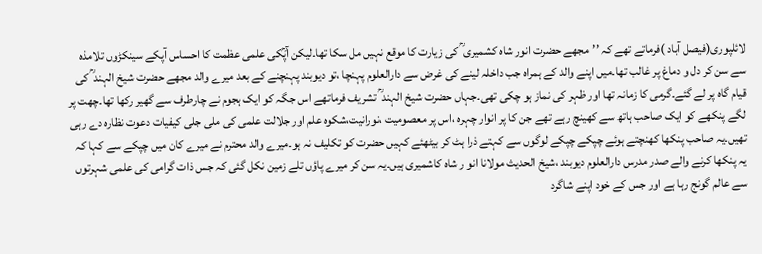لائلپوری(فیصل آباد )فرماتے تھے کہ ’’مجھے حضرت انور شاہ کشمیری ؒ کی زیارت کا موقع نہیں مل سکا تھا۔لیکن آپؒکی علمی عظمت کا احساس آپکے سینکڑوں تلامذہ سے سن کر دل و دماغ پر غالب تھا۔میں اپنے والد کے ہمراہ جب داخلہ لینے کی غرض سے دارالعلوم پہنچا ،تو دیوبند پہنچنے کے بعد میرے والد مجھے حضرت شیخ الہند ؒ کی قیام گاہ پر لے گئے۔گرمی کا زمانہ تھا اور ظہر کی نماز ہو چکی تھی۔جہاں حضرت شیخ الہند ؒ تشریف فرماتھے اس جگہ کو ایک ہجوم نے چارطرف سے گھیر رکھا تھا۔چھت پر لگے پنکھے کو ایک صاحب ہاتھ سے کھینچ رہے تھے جن کا پر انوار چہرہ ،اس پر معصومیت ،نورانیت،شکوہ علم اور جلالت علمی کی ملی جلی کیفیات دعوت نظارہ دے رہی تھیں۔یہ صاحب پنکھا کھنچتے ہوئے چپکے چپکے لوگوں سے کہتے ذرا ہٹ کر بیٹھئے کہیں حضرت کو تکلیف نہ ہو۔میرے والد محترم نے میرے کان میں چپکے سے کہا کہ یہ پنکھا کرنے والے صدر مدرس دارالعلوم دیوبند ،شیخ الحدیث مولانا انو ر شاہ کاشمیری ہیں۔یہ سن کر میرے پاؤں تلے زمین نکل گئی کہ جس ذات گرامی کی علمی شہرتوں سے عالم گونج رہا ہے اور جس کے خود اپنے شاگرد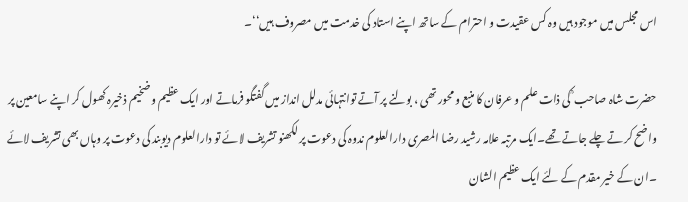اس مجلس میں موجود ہیں وہ کس عقیدت و احترام کے ساتھ اپنے استاد کی خدمت میں مصروف ہیں‘‘۔

حضرت شاہ صاحب ؒ کی ذات علم و عرفان کا منبع و محور تھی ، بولنے پر آتے توانتہائی مدلل انداز میں گفتگو فرماتے اور ایک عظیم وضخیم ذخیرہ کھول کر اپنے سامعین پر واضح کر تے چلے جاتے تھے۔ایک مرتبہ علامہ رشید رضا المصری دارالعلوم ندوہ کی دعوت پر لکھنو تشریف لائے تو دارالعلوم دیوبند کی دعوت پر وہاں بھی تشریف لائے ۔ان کے خیر مقدم کے لئے ایک عظیم الشان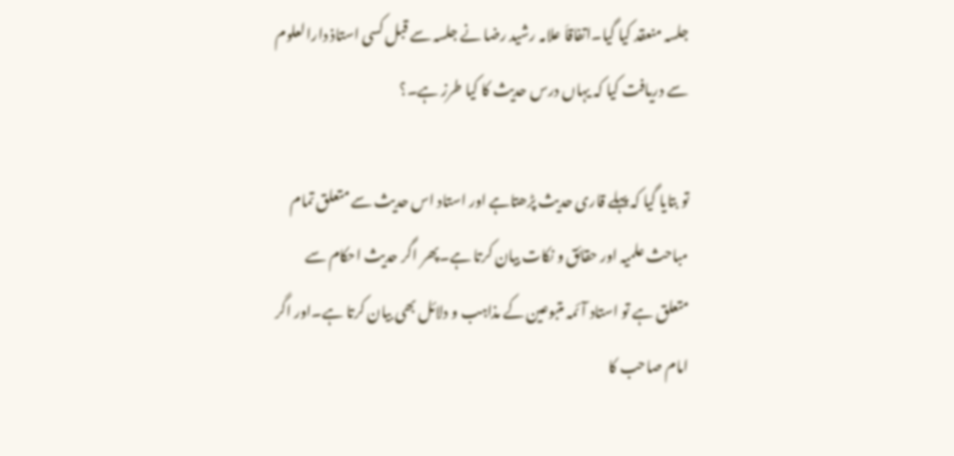جلسہ منعقد کیا گیا۔اتفاقاَ علامہ رشید رضا نے جلسہ سے قبل کسی استاذ دارالعلوم سے دریافت کیا کہ یہاں درس حدیث کا کیا طرز ہے۔؟

تو بتایا گیا کہ پہلے قاری حدیث پڑھتاہے اور استاد اس حدیث سے متعلق تمام مباحث علمیہ اور حقائق و نکات بیان کرتا ہے۔پھر اگر حدیث احکام سے متعلق ہے تو استاد آئمہ متبوعین کے مذاہب و دلائل بھی بیان کرتا ہے۔اور اگر امام صاحب کا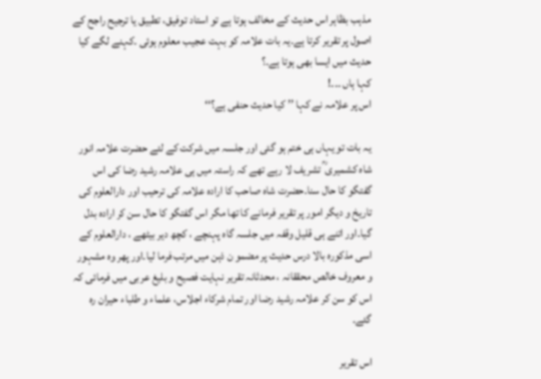مذہب بظاہر اس حدیث کے مخالف ہوتا ہے تو استاد توفیق، تطبیق یا ترجیح راجح کے اصول پر تقریر کرتا ہے۔یہ بات علامہ کو بہت عجیب معلوم ہوئی ۔کہنے لگے کیا حدیث میں ایسا بھی ہوتا ہے۔؟
کہا ہاں ۔۔۔!
اس پر علامہ نے کہا ’’ کیا حدیث حنفی ہے؟‘‘

یہ بات تو یہاں ہی ختم ہو گئی اور جلسہ میں شرکت کے لئے حضرت علامہ انور شاہ کشمیری ؒ تشریف لا رہے تھے کہ راستہ میں ہی علامہ رشید رضا کی اس گفتگو کا حال سنا۔حضرت شاہ صاحب کا ارادہ علامہ کی ترحیب اور دارالعلوم کی تاریخ و دیگر امور پر تقریر فرمانے کا تھا مگر اس گفتگو کا حال سن کر ارادہ بدل گیا۔اور اتنے ہی قلیل وقفہ میں جلسہ گاہ پہنچے ، کچھ دیر بیٹھے ، دارالعلوم کے اسی مذکورہ بالا درس حدیث پر مضمو ن ذہن میں مرتب فرما لیا۔اور پھر وہ مشہور و معروف خالص محققانہ ، محدثانہ تقریر نہایت فصیح و بلیغ عربی میں فرمائی کہ اس کو سن کر علامہ رشید رضا اور تمام شرکاء اجلاس، علماء و طلباء حیران رہ گئے۔

اس تقریر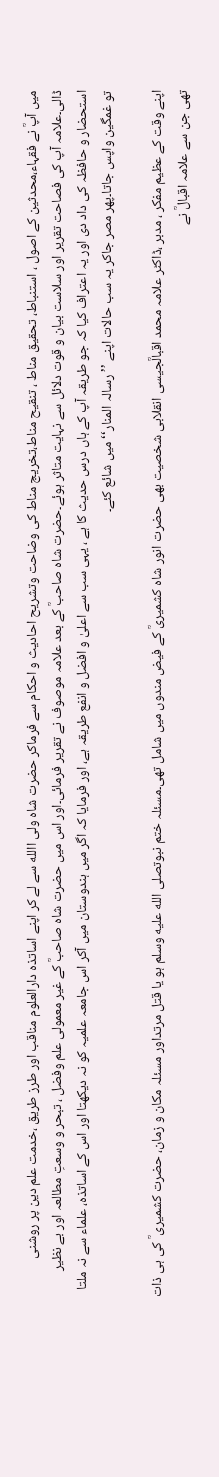میں آپؒ نے فقہاء،محدثین کے اصول ، استنباط، تحقیق مناط ، تنقیح مناط،تخریج مناط کی وضاحت وتشریح احادیث و احکام سے فرماکر حضرت شاہ ولی االله سے لے کر اپنے اساتذہ دارالعلوم مناقب اور طرز طریق ،خدمت علم دین پر روشنی ڈالی۔علامہ آپ کی فصاحت تقریر اور سلاست بیان و قوت دلائل سے نہایت متاثر ہوئے۔حضرت شاہ صاحبؒ کے بعد علامہ موصوف نے تقریر فرمائی۔اور اس میں حضرت شاہ صاحبؒ کے غیر معمولی علم وفضل ، تبحر و وسعتِ مطالعہ اور بے نظیر استحضار و حافظہ کی داد دی اور یہ اعتراف کیا کہ جو طریقہ آپ کے ہاں درس حدیث کا ہے ، یہی سب سے اعلیٰ و افضل و انفع طریقہ ہے، اور فرمایا کہ اگر میں ہندوستان میں آکر اس جامعہ علمیہ کو نہ دیکھتا اور اس کے اساتذہ، علماء سے نہ ملتا تو غمگین واپس جاتا۔پھر مصر جاکر یہ سب حالات اپنے ’’رسالہ المنار‘‘ میں شائع کئے۔

اپنے وقت کے عظیم مفکر ، مدبر ،ڈاکٹر علامہ محمد اقبالؒجیسی انقلابی شخصیت بھی حضرت انور شاہ کشمیریؒ کے فیض مندوں میں شامل تھی۔مسئلہ ختم نبوتصلى الله عليه وسلم ہو یا قتل مرتداور مسئلہ مکان و زمان، حضرت کشمیری ؒ کی ہی ذات تھی جن سے علامہ اقبالؒ نے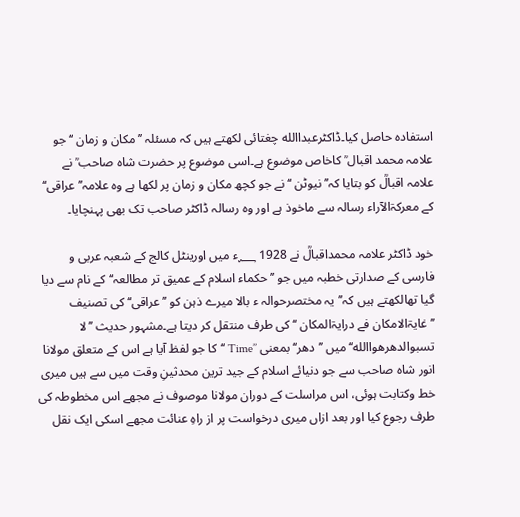استفادہ حاصل کیا۔ڈاکٹرعبداالله چغتائی لکھتے ہیں کہ مسئلہ ’’مکان و زمان ‘‘جو علامہ محمد اقبال ؒ کاخاص موضوع ہے۔اسی موضوع پر حضرت شاہ صاحب ؒ نے علامہ اقبالؒ کو بتایا کہ’’ نیوٹن ‘‘نے جو کچھ مکان و زمان پر لکھا ہے وہ علامہ’’ عراقی‘‘ کے معرکۃالآراء رسالہ سے ماخوذ ہے اور وہ رسالہ ڈاکٹر صاحب تک بھی پہنچایا۔

خود ڈاکٹر علامہ محمداقبالؒ نے 1928 ؁ء میں اورینٹل کالج کے شعبہ عربی و فارسی کے صدارتی خطبہ میں جو ’’حکماء اسلام کے عمیق تر مطالعہ‘‘کے نام سے دیا گیا تھالکھتے ہیں کہ’’یہ مختصرحوالہ ء بالا میرے ذہن کو ’’عراقی‘‘کی تصنیف ’’غایۃالامکان فے درایۃالمکان ‘‘کی طرف منتقل کر دیتا ہے۔مشہور حدیث ’’لا تسبوالدھرھواالله‘‘میں ’’دھر‘‘بمعنی ’’Time ‘‘کا جو لفظ آیا ہے اس کے متعلق مولانا انور شاہ صاحب سے جو دنیائے اسلام کے جید ترین محدثینِ وقت میں سے ہیں میری خط وکتابت ہوئی، اس مراسلت کے دوران مولانا موصوف نے مجھے اس مخطوطہ کی طرف رجوع کیا اور بعد ازاں میری درخواست پر از راہِ عنائت مجھے اسکی ایک نقل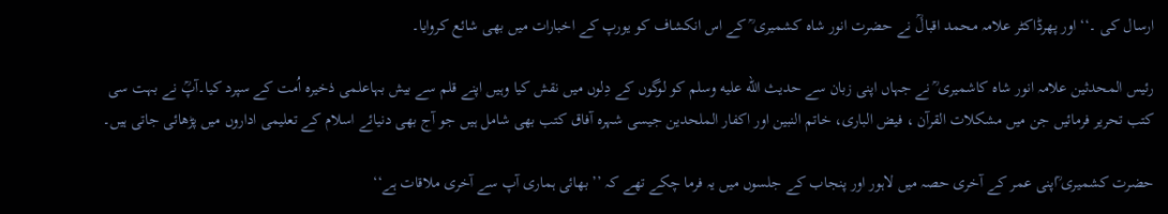ارسال کی ۔‘‘ اور پھرڈاکٹر علامہ محمد اقبالؒ نے حضرت انور شاہ کشمیری ؒ کے اس انکشاف کو یورپ کے اخبارات میں بھی شائع کروایا۔

رئیس المحدثین علامہ انور شاہ کاشمیری ؒ نے جہاں اپنی زبان سے حدیث الله عليه وسلم کو لوگوں کے دِلوں میں نقش کیا وہیں اپنے قلم سے بیش بہاعلمی ذخیرہ اُمت کے سپرد کیا۔آپؒ نے بہت سی کتب تحریر فرمائیں جن میں مشکلات القرآن ، فیض الباری، خاتم النبین اور اکفار الملحدین جیسی شہرہ آفاق کتب بھی شامل ہیں جو آج بھی دنیائے اسلام کے تعلیمی اداروں میں پڑھائی جاتی ہیں۔

حضرت کشمیری ؒاپنی عمر کے آخری حصہ میں لاہور اور پنجاب کے جلسوں میں یہ فرما چکے تھے کہ ’’ بھائی ہماری آپ سے آخری ملاقات ہے‘‘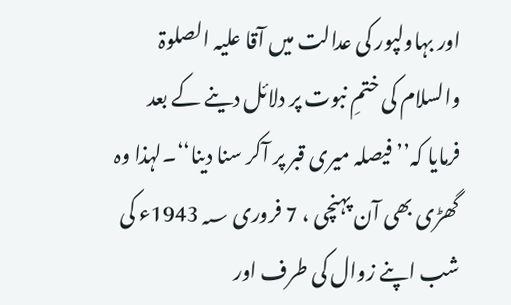اور بہاولپور کی عدالت میں آقا علیہ الصلوۃ والسلام کی ختمِ نبوت پر دلائل دینے کے بعد فرمایا کہ’’ فیصلہ میری قبر پر آکر سنا دینا‘‘۔لہذا وہ گھڑی بھی آن پہنچی ، 7 فروری 1943؁ء کی شب اپنے زوال کی طرف اور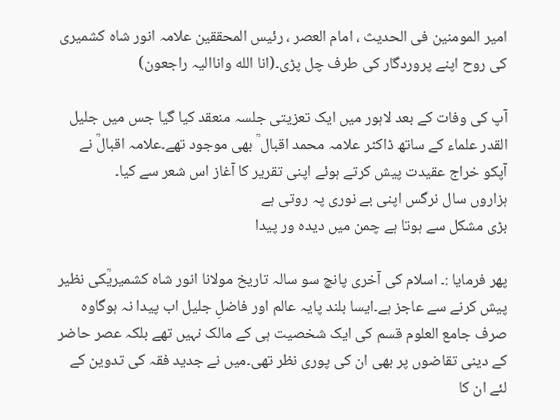امیر المومنین فی الحدیث ، امام العصر ، رئیس المحققین علامہ انور شاہ کشمیری کی روح اپنے پروردگار کی طرف چل پڑی۔(انا الله واناالیہ راجعون)

آپ کی وفات کے بعد لاہور میں ایک تعزیتی جلسہ منعقد کیا گیا جس میں جلیل القدر علماء کے ساتھ ڈاکٹر علامہ محمد اقبال ؒ بھی موجود تھے۔علامہ اقبالؒ نے آپکو خراج عقیدت پیش کرتے ہوئے اپنی تقریر کا آغاز اس شعر سے کیا۔
ہزاروں سال نرگس اپنی بے نوری پہ روتی ہے
بڑی مشکل سے ہوتا ہے چمن میں دیدہ ور پیدا

پھر فرمایا :۔ اسلام کی آخری پانچ سو سالہ تاریخ مولانا انور شاہ کشمیریؒکی نظیر پیش کرنے سے عاجز ہے۔ایسا بلند پایہ عالم اور فاضلِ جلیل اب پیدا نہ ہوگاوہ صرف جامع العلوم قسم کی ایک شخصیت ہی کے مالک نہیں تھے بلکہ عصر حاضر کے دینی تقاضوں پر بھی ان کی پوری نظر تھی۔میں نے جدید فقہ کی تدوین کے لئے ان کا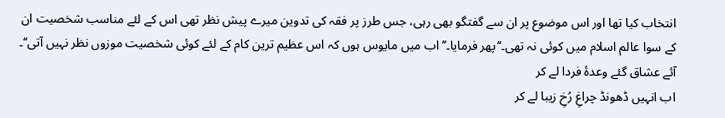انتخاب کیا تھا اور اس موضوع پر ان سے گفتگو بھی رہی، جس طرز پر فقہ کی تدوین میرے پیش نظر تھی اس کے لئے مناسب شخصیت ان کے سوا عالم اسلام میں کوئی نہ تھی۔‘‘پھر فرمایا۔’’ اب میں مایوس ہوں کہ اس عظیم ترین کام کے لئے کوئی شخصیت موزوں نظر نہیں آتی‘‘۔
آئے عشاق گئے وعدۂ فردا لے کر
اب انہیں ڈھونڈ چراغِ رُخِ زیبا لے کر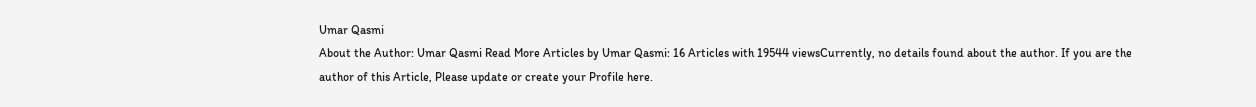Umar Qasmi
About the Author: Umar Qasmi Read More Articles by Umar Qasmi: 16 Articles with 19544 viewsCurrently, no details found about the author. If you are the author of this Article, Please update or create your Profile here.